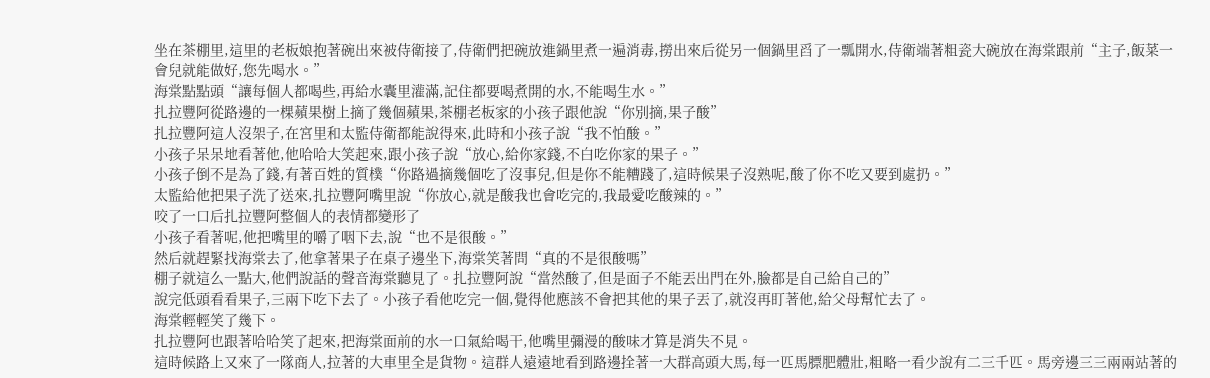坐在茶棚里,這里的老板娘抱著碗出來被侍衛接了,侍衛們把碗放進鍋里煮一遍消毒,撈出來后從另一個鍋里舀了一瓢開水,侍衛端著粗瓷大碗放在海棠跟前“主子,飯菜一會兒就能做好,您先喝水。”
海棠點點頭“讓每個人都喝些,再給水囊里灌滿,記住都要喝煮開的水,不能喝生水。”
扎拉豐阿從路邊的一棵蘋果樹上摘了幾個蘋果,茶棚老板家的小孩子跟他說“你別摘,果子酸”
扎拉豐阿這人沒架子,在宮里和太監侍衛都能說得來,此時和小孩子說“我不怕酸。”
小孩子呆呆地看著他,他哈哈大笑起來,跟小孩子說“放心,給你家錢,不白吃你家的果子。”
小孩子倒不是為了錢,有著百姓的質樸“你路過摘幾個吃了沒事兒,但是你不能糟踐了,這時候果子沒熟呢,酸了你不吃又要到處扔。”
太監給他把果子洗了送來,扎拉豐阿嘴里說“你放心,就是酸我也會吃完的,我最愛吃酸辣的。”
咬了一口后扎拉豐阿整個人的表情都變形了
小孩子看著呢,他把嘴里的嚼了咽下去,說“也不是很酸。”
然后就趕緊找海棠去了,他拿著果子在桌子邊坐下,海棠笑著問“真的不是很酸嗎”
棚子就這么一點大,他們說話的聲音海棠聽見了。扎拉豐阿說“當然酸了,但是面子不能丟出門在外,臉都是自己給自己的”
說完低頭看看果子,三兩下吃下去了。小孩子看他吃完一個,覺得他應該不會把其他的果子丟了,就沒再盯著他,給父母幫忙去了。
海棠輕輕笑了幾下。
扎拉豐阿也跟著哈哈笑了起來,把海棠面前的水一口氣給喝干,他嘴里彌漫的酸味才算是消失不見。
這時候路上又來了一隊商人,拉著的大車里全是貨物。這群人遠遠地看到路邊拴著一大群高頭大馬,每一匹馬膘肥體壯,粗略一看少說有二三千匹。馬旁邊三三兩兩站著的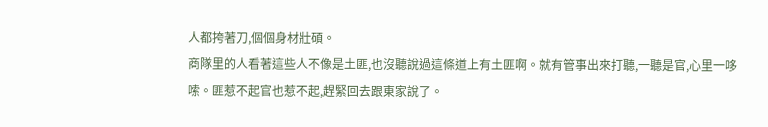人都挎著刀,個個身材壯碩。
商隊里的人看著這些人不像是土匪,也沒聽說過這條道上有土匪啊。就有管事出來打聽,一聽是官,心里一哆嗦。匪惹不起官也惹不起,趕緊回去跟東家說了。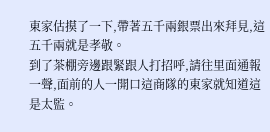東家估摸了一下,帶著五千兩銀票出來拜見,這五千兩就是孝敬。
到了茶棚旁邊跟緊跟人打招呼,請往里面通報一聲,面前的人一開口這商隊的東家就知道這是太監。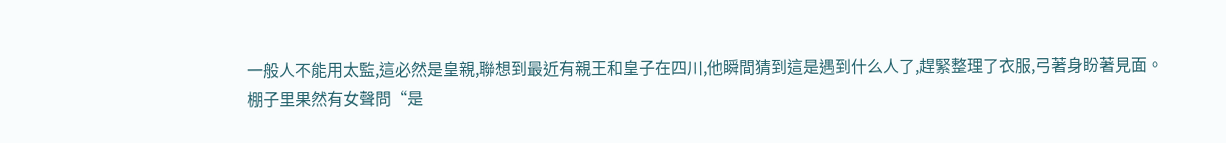一般人不能用太監,這必然是皇親,聯想到最近有親王和皇子在四川,他瞬間猜到這是遇到什么人了,趕緊整理了衣服,弓著身盼著見面。
棚子里果然有女聲問“是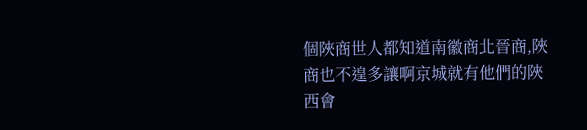個陜商世人都知道南徽商北晉商,陜商也不遑多讓啊京城就有他們的陜西會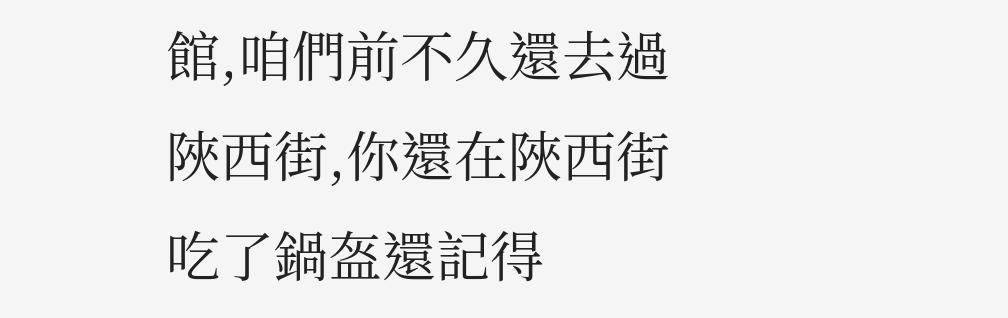館,咱們前不久還去過陜西街,你還在陜西街吃了鍋盔還記得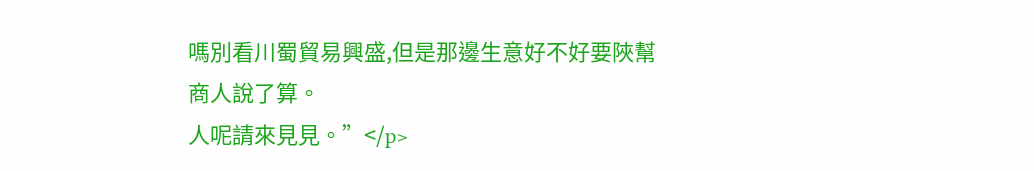嗎別看川蜀貿易興盛,但是那邊生意好不好要陜幫商人說了算。
人呢請來見見。”</p>